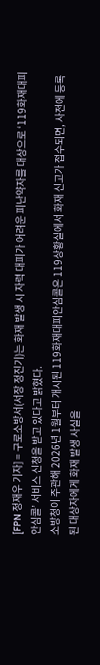[FPN 정재우 기자] = 구로소방서(서장 정진기)는 화재 발생 시 자력 대피가 어려운 피난약자를 대상으로 ‘119화재대피안심콜’ 서비스 신청을 받고 있다고 밝혔다.
소방청이 주관해 2026년 1월부터 개시된 119화재대피안심콜은 119상황실에서 화재 신고가 접수되면, 사전에 등록된 대상자에게 화재 발생 사실을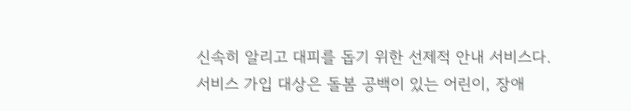신속히 알리고 대피를 돕기 위한 선제적 안내 서비스다.
서비스 가입 대상은 돌봄 공백이 있는 어린이, 장애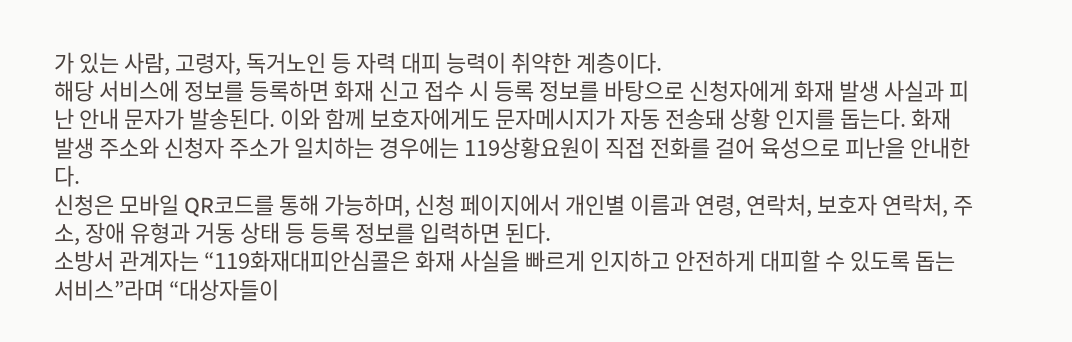가 있는 사람, 고령자, 독거노인 등 자력 대피 능력이 취약한 계층이다.
해당 서비스에 정보를 등록하면 화재 신고 접수 시 등록 정보를 바탕으로 신청자에게 화재 발생 사실과 피난 안내 문자가 발송된다. 이와 함께 보호자에게도 문자메시지가 자동 전송돼 상황 인지를 돕는다. 화재 발생 주소와 신청자 주소가 일치하는 경우에는 119상황요원이 직접 전화를 걸어 육성으로 피난을 안내한다.
신청은 모바일 QR코드를 통해 가능하며, 신청 페이지에서 개인별 이름과 연령, 연락처, 보호자 연락처, 주소, 장애 유형과 거동 상태 등 등록 정보를 입력하면 된다.
소방서 관계자는 “119화재대피안심콜은 화재 사실을 빠르게 인지하고 안전하게 대피할 수 있도록 돕는 서비스”라며 “대상자들이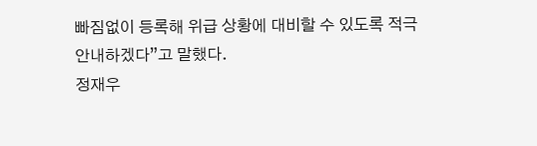빠짐없이 등록해 위급 상황에 대비할 수 있도록 적극 안내하겠다”고 말했다.
정재우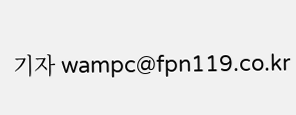기자 wampc@fpn119.co.kr